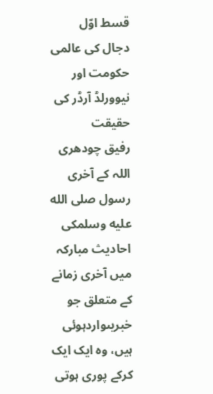قسط اوّل
دجال کی عالمی حکومت اور نیوورلڈ آرڈر کی حقیقت
رفیق چودھری
اللہ کے آخری رسول صلى الله عليه وسلمکی احادیث مبارکہ میں آخری زمانے کے متعلق جو خبریںواردہوئی ہیں، وہ ایک ایک کرکے پوری ہوتی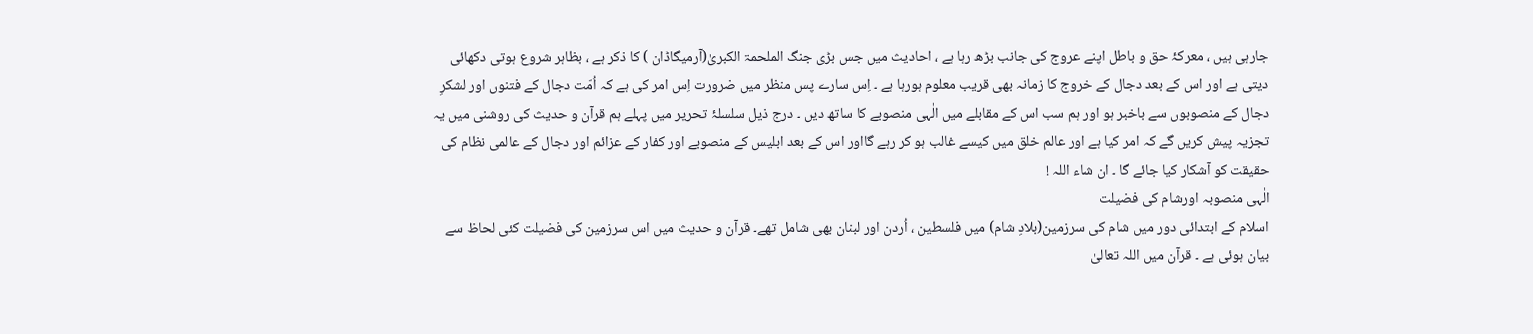جارہی ہیں ، معرکۂ حق و باطل اپنے عروج کی جانب بڑھ رہا ہے ، احادیث میں جس بڑی جنگ الملحمۃ الکبریٰ(آرمیگاڈان ) کا ذکر ہے ، بظاہر شروع ہوتی دکھائی دیتی ہے اور اس کے بعد دجال کے خروج کا زمانہ بھی قریب معلوم ہورہا ہے ۔ اِس سارے پس منظر میں ضرورت اِس امر کی ہے کہ اُمّت دجال کے فتنوں اور لشکرِ دجال کے منصوبوں سے باخبر ہو اور ہم سب اس کے مقابلے میں الٰہی منصوبے کا ساتھ دیں ۔ درج ذیل سلسلۂ تحریر میں پہلے ہم قرآن و حدیث کی روشنی میں یہ تجزیہ پیش کریں گے کہ امر کیا ہے اور عالم خلق میں کیسے غالب ہو کر رہے گااور اس کے بعد ابلیس کے منصوبے اور کفار کے عزائم اور دجال کے عالمی نظام کی حقیقت کو آشکار کیا جائے گا ۔ ان شاء اللہ !
الٰہی منصوبہ اورشام کی فضیلت
اسلام کے ابتدائی دور میں شام کی سرزمین(بلادِ شام) میں فلسطین ، اُردن اور لبنان بھی شامل تھے۔ قرآن و حدیث میں اس سرزمین کی فضیلت کئی لحاظ سے بیان ہوئی ہے ۔ قرآن میں اللہ تعالیٰ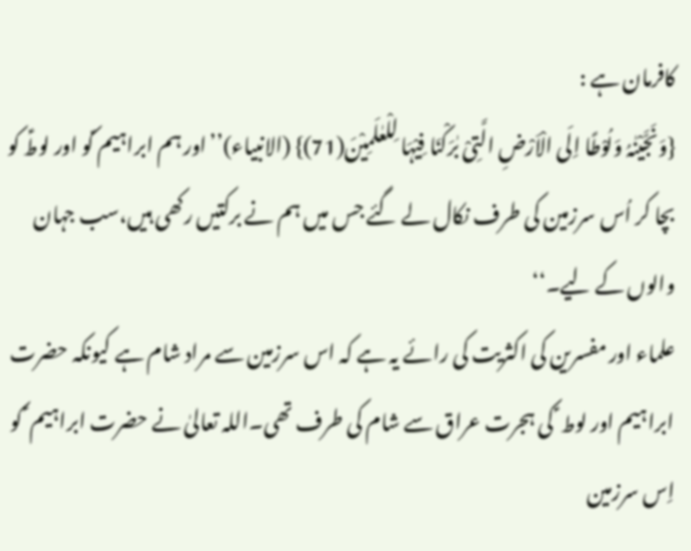کافرمان ہے :
{وَنَجَّیْنٰہُ وَلُوْطًا اِلَی الْاَرْضِ الَّتِیْ بٰرَکْنَا فِیْہَا لِلْعٰلَمِیْنَ(71)} (الانبیاء)’’اور ہم ابراہیم ؑکو اور لوطؑ کو بچا کر اُس سرزمین کی طرف نکال لے گئے جس میں ہم نے برکتیں رکھی ہیں،سب جہان والوں کے لیے۔‘‘
علماء اور مفسرین کی اکثریت کی رائے یہ ہے کہ اس سرزمین سے مراد شام ہے کیونکہ حضرت ابراہیم اور لوط ؑ کی ہجرت عراق سے شام کی طرف تھی۔اللہ تعالیٰ نے حضرت ابراہیم ؑ کو اِس سرزمین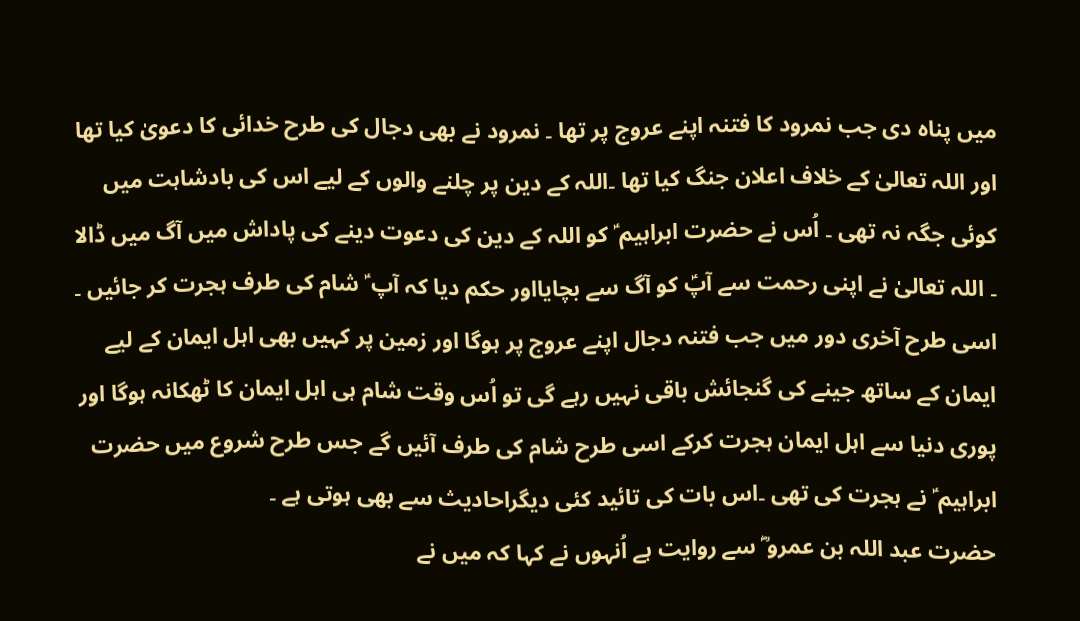میں پناہ دی جب نمرود کا فتنہ اپنے عروج پر تھا ۔ نمرود نے بھی دجال کی طرح خدائی کا دعویٰ کیا تھا اور اللہ تعالیٰ کے خلاف اعلان جنگ کیا تھا ۔اللہ کے دین پر چلنے والوں کے لیے اس کی بادشاہت میں کوئی جگہ نہ تھی ۔ اُس نے حضرت ابراہیم ؑ کو اللہ کے دین کی دعوت دینے کی پاداش میں آگ میں ڈالا ۔ اللہ تعالیٰ نے اپنی رحمت سے آپؑ کو آگ سے بچایااور حکم دیا کہ آپ ؑ شام کی طرف ہجرت کر جائیں ۔ اسی طرح آخری دور میں جب فتنہ دجال اپنے عروج پر ہوگا اور زمین پر کہیں بھی اہل ایمان کے لیے ایمان کے ساتھ جینے کی گنجائش باقی نہیں رہے گی تو اُس وقت شام ہی اہل ایمان کا ٹھکانہ ہوگا اور پوری دنیا سے اہل ایمان ہجرت کرکے اسی طرح شام کی طرف آئیں گے جس طرح شروع میں حضرت ابراہیم ؑ نے ہجرت کی تھی ۔اس بات کی تائید کئی دیگراحادیث سے بھی ہوتی ہے ۔
حضرت عبد اللہ بن عمرو ؓ سے روایت ہے اُنہوں نے کہا کہ میں نے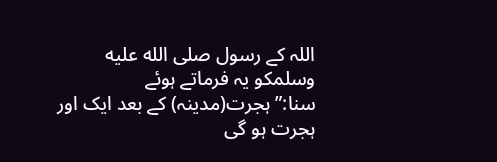اللہ کے رسول صلى الله عليه وسلمکو یہ فرماتے ہوئے سنا:”ہجرت(مدینہ) کے بعد ایک اور ہجرت ہو گی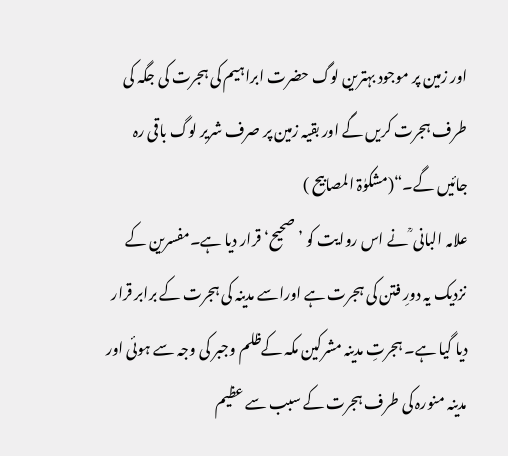اور زمین پر موجود بہترین لوگ حضرت ابراہیم کی ہجرت کی جگہ کی طرف ہجرت کریں گے اور بقیہ زمین پر صرف شریر لوگ باقی رہ جائیں گے۔“(مشکوٰۃ المصابیح )
علامہ البانی ؒ نے اس روایت کو ’صحیح‘ قرار دیا ہے۔مفسرین کے نزدیک یہ دورِ فتن کی ہجرت ہے اوراسے مدینہ کی ہجرت کے برابر قرار دیا گیا ہے۔ ہجرتِ مدینہ مشرکین مکہ کےظلم وجبر کی وجہ سے ہوئی اور مدینہ منورہ کی طرف ہجرت کے سبب سے عظیم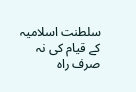سلطنت اسلامیہ کے قیام کی نہ صرف راہ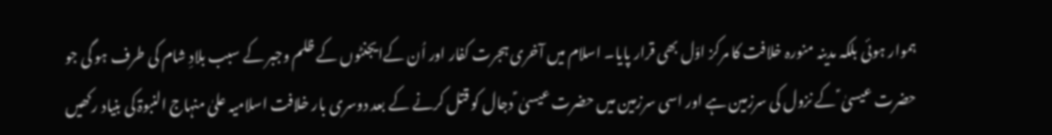ہموار ہوئی بلکہ مدینہ منورہ خلافت کا مرکز اوّل بھی قرار پایا۔ اسلام میں آخری ہجرت کفار اور اُن کےایجنٹوں کے ظلم وجبر کے سبب بلادِ شام کی طرف ہو گی جو حضرت عیسیٰ ؑ کے نزول کی سرزمین ہے اور اسی سرزمین میں حضرت عیسیٰ ؑ دجال کو قتل کرنے کے بعد دوسری بار خلافت اسلامیہ علیٰ منہاج النبوۃ کی بنیاد رکھیں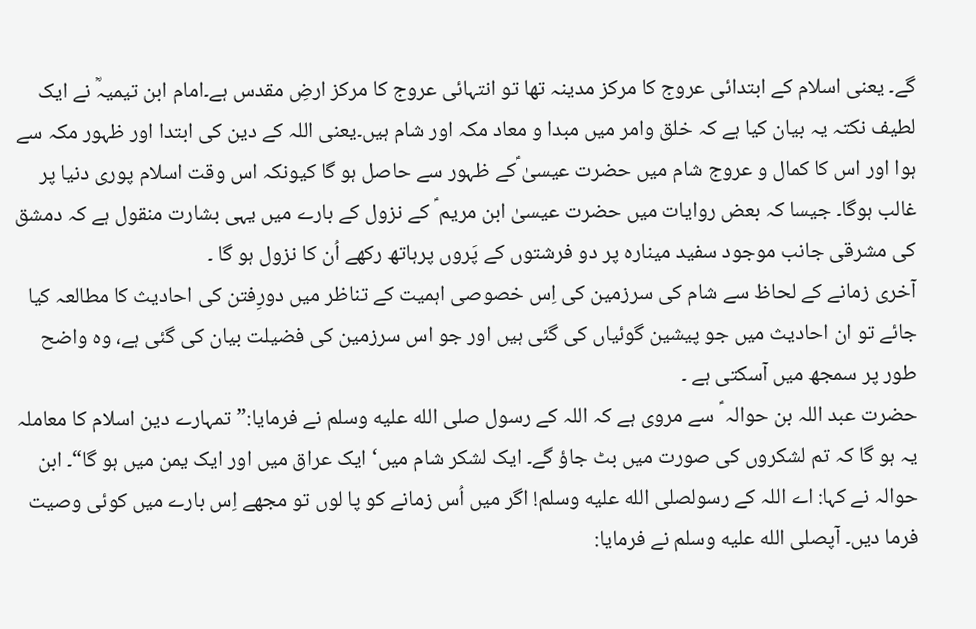گے۔ یعنی اسلام کے ابتدائی عروج کا مرکز مدینہ تھا تو انتہائی عروج کا مرکز ارضِ مقدس ہے۔امام ابن تیمیہؒ نے ایک لطیف نکتہ یہ بیان کیا ہے کہ خلق وامر میں مبدا و معاد مکہ اور شام ہیں۔یعنی اللہ کے دین کی ابتدا اور ظہور مکہ سے ہوا اور اس کا کمال و عروج شام میں حضرت عیسیٰ ؑکے ظہور سے حاصل ہو گا کیونکہ اس وقت اسلام پوری دنیا پر غالب ہوگا۔ جیسا کہ بعض روایات میں حضرت عیسیٰ ابن مریم ؑ کے نزول کے بارے میں یہی بشارت منقول ہے کہ دمشق کی مشرقی جانب موجود سفید مینارہ پر دو فرشتوں کے پَروں پرہاتھ رکھے اُن کا نزول ہو گا ۔
آخری زمانے کے لحاظ سے شام کی سرزمین کی اِس خصوصی اہمیت کے تناظر میں دورِفتن کی احادیث کا مطالعہ کیا جائے تو ان احادیث میں جو پیشین گوئیاں کی گئی ہیں اور جو اس سرزمین کی فضیلت بیان کی گئی ہے، وہ واضح طور پر سمجھ میں آسکتی ہے ۔
حضرت عبد اللہ بن حوالہ ؑ سے مروی ہے کہ اللہ کے رسول صلى الله عليه وسلم نے فرمایا:”تمہارے دین اسلام کا معاملہ یہ ہو گا کہ تم لشکروں کی صورت میں بٹ جاؤ گے۔ ایک لشکر شام میں‘ ایک عراق میں اور ایک یمن میں ہو گا“۔ ابن حوالہ نے کہا: اے اللہ کے رسولصلى الله عليه وسلم! اگر میں اُس زمانے کو پا لوں تو مجھے اِس بارے میں کوئی وصیت فرما دیں۔ آپصلى الله عليه وسلم نے فرمایا: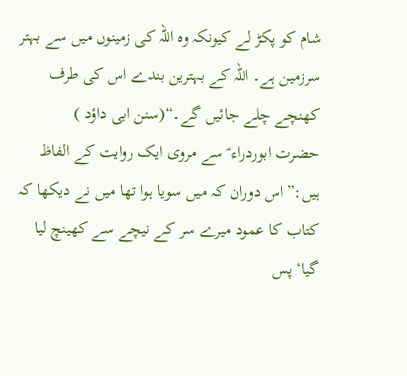شام کو پکڑ لے کیونکہ وہ اللہ کی زمینوں میں سے بہتر سرزمین ہے۔ اللہ کے بہترین بندے اس کی طرف کھنچے چلے جائیں گے۔“(سنن ابی داؤد )
حضرت ابوردراء ؑ سے مروی ایک روایت کے الفاظ ہیں:”اس دوران کہ میں سویا ہوا تھا میں نے دیکھا کہ کتاب کا عمود میرے سر کے نیچے سے کھینچ لیا گیا‘ پس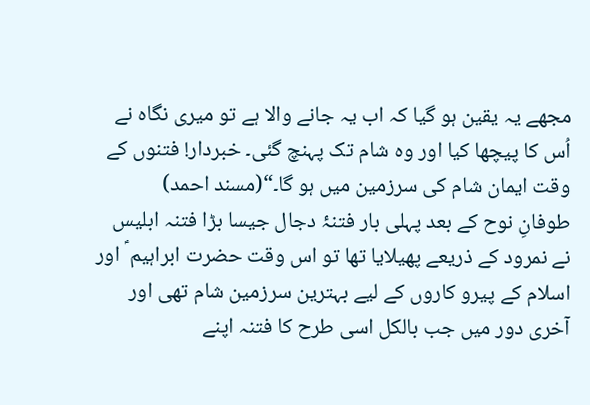مجھے یہ یقین ہو گیا کہ اب یہ جانے والا ہے تو میری نگاہ نے اُس کا پیچھا کیا اور وہ شام تک پہنچ گئی۔ خبردار! فتنوں کے وقت ایمان شام کی سرزمین میں ہو گا۔“(مسند احمد)
طوفانِ نوح کے بعد پہلی بار فتنۂ دجال جیسا بڑا فتنہ ابلیس نے نمرود کے ذریعے پھیلایا تھا تو اس وقت حضرت ابراہیم ؑ اور اسلام کے پیرو کاروں کے لیے بہترین سرزمین شام تھی اور آخری دور میں جب بالکل اسی طرح کا فتنہ اپنے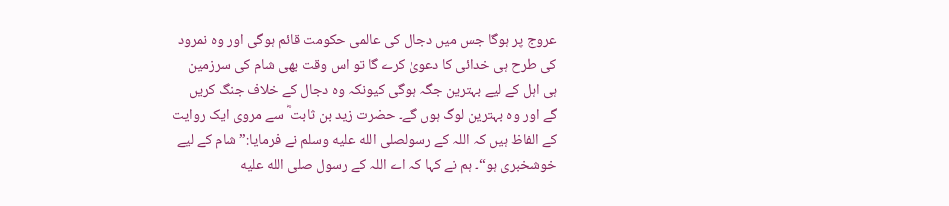عروج پر ہوگا جس میں دجال کی عالمی حکومت قائم ہوگی اور وہ نمرود کی طرح ہی خدائی کا دعویٰ کرے گا تو اس وقت بھی شام کی سرزمین ہی اہل کے لیے بہترین جگہ ہوگی کیونکہ وہ دجال کے خلاف جنگ کریں گے اور وہ بہترین لوگ ہوں گے۔ حضرت زید بن ثابت ؓ سے مروی ایک روایت کے الفاظ ہیں کہ اللہ کے رسولصلى الله عليه وسلم نے فرمایا:”شام کے لیے خوشخبری ہو“۔ ہم نے کہا کہ اے اللہ کے رسول صلى الله عليه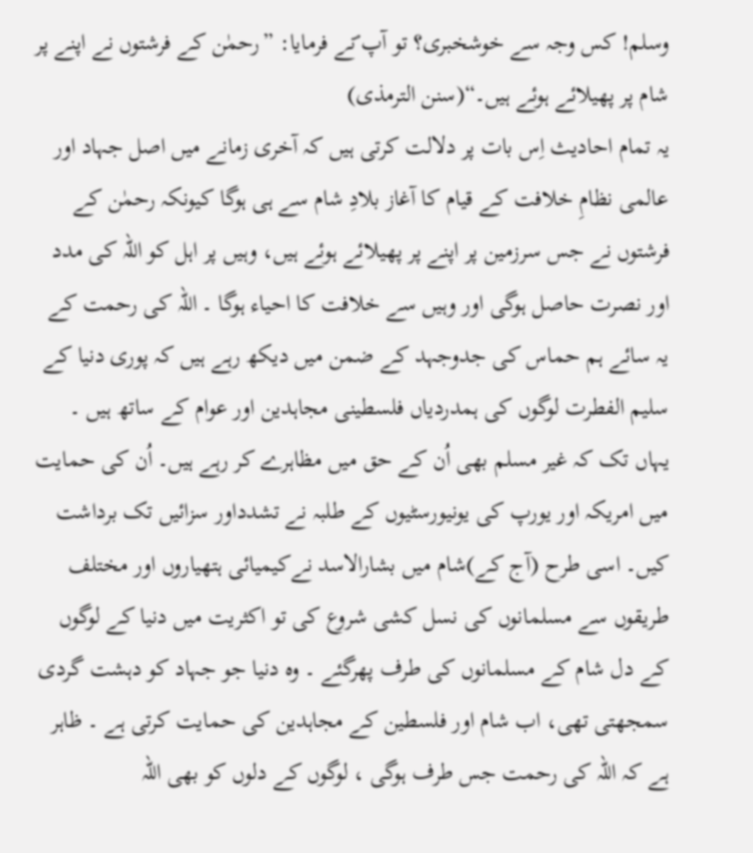وسلم! کس وجہ سے خوشخبری؟ تو آپ ؐنے فرمایا: ”رحمٰن کے فرشتوں نے اپنے پر شام پر پھیلائے ہوئے ہیں۔“(سنن الترمذی)
یہ تمام احادیث اِس بات پر دلالت کرتی ہیں کہ آخری زمانے میں اصل جہاد اور عالمی نظامِ خلافت کے قیام کا آغاز بلادِ شام سے ہی ہوگا کیونکہ رحمٰن کے فرشتوں نے جس سرزمین پر اپنے پر پھیلائے ہوئے ہیں، وہیں پر اہل کو اللہ کی مدد اور نصرت حاصل ہوگی اور وہیں سے خلافت کا احیاء ہوگا ۔ اللہ کی رحمت کے یہ سائے ہم حماس کی جدوجہد کے ضمن میں دیکھ رہے ہیں کہ پوری دنیا کے سلیم الفطرت لوگوں کی ہمدردیاں فلسطینی مجاہدین اور عوام کے ساتھ ہیں ۔ یہاں تک کہ غیر مسلم بھی اُن کے حق میں مظاہرے کر رہے ہیں۔ اُن کی حمایت میں امریکہ اور یورپ کی یونیورسٹیوں کے طلبہ نے تشدداور سزائیں تک برداشت کیں۔ اسی طرح (آج کے)شام میں بشارالاسد نےکیمیائی ہتھیاروں اور مختلف طریقوں سے مسلمانوں کی نسل کشی شروع کی تو اکثریت میں دنیا کے لوگوں کے دل شام کے مسلمانوں کی طرف پھرگئے ۔ وہ دنیا جو جہاد کو دہشت گردی سمجھتی تھی، اب شام اور فلسطین کے مجاہدین کی حمایت کرتی ہے ۔ ظاہر ہے کہ اللہ کی رحمت جس طرف ہوگی ، لوگوں کے دلوں کو بھی اللہ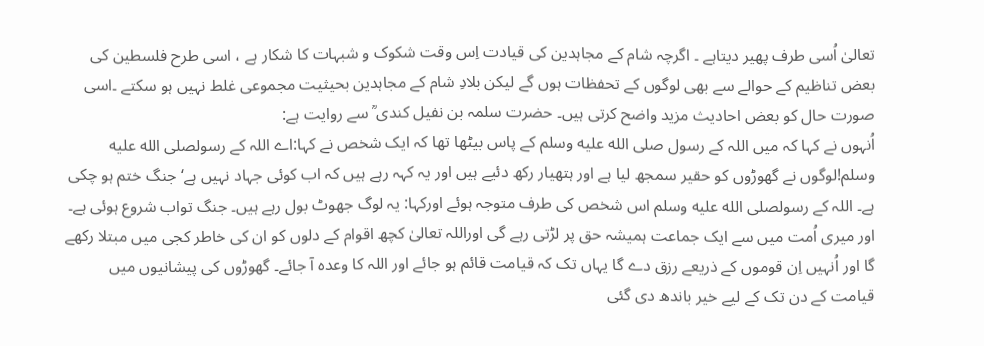تعالیٰ اُسی طرف پھیر دیتاہے ۔ اگرچہ شام کے مجاہدین کی قیادت اِس وقت شکوک و شبہات کا شکار ہے ، اسی طرح فلسطین کی بعض تناظیم کے حوالے سے بھی لوگوں کے تحفظات ہوں گے لیکن بلادِ شام کے مجاہدین بحیثیت مجموعی غلط نہیں ہو سکتے ۔اسی صورت حال کو بعض احادیث مزید واضح کرتی ہیں۔ حضرت سلمہ بن نفیل کندی ؒ سے روایت ہے:
اُنہوں نے کہا کہ میں اللہ کے رسول صلى الله عليه وسلم کے پاس بیٹھا تھا کہ ایک شخص نے کہا:اے اللہ کے رسولصلى الله عليه وسلم!لوگوں نے گھوڑوں کو حقیر سمجھ لیا ہے اور ہتھیار رکھ دئیے ہیں اور یہ کہہ رہے ہیں کہ اب کوئی جہاد نہیں ہے‘جنگ ختم ہو چکی ہے۔ اللہ کے رسولصلى الله عليه وسلم اس شخص کی طرف متوجہ ہوئے اورکہا: یہ لوگ جھوٹ بول رہے ہیں۔ جنگ تواب شروع ہوئی ہے۔ اور میری اُمت میں سے ایک جماعت ہمیشہ حق پر لڑتی رہے گی اوراللہ تعالیٰ کچھ اقوام کے دلوں کو ان کی خاطر کجی میں مبتلا رکھے گا اور اُنہیں اِن قوموں کے ذریعے رزق دے گا یہاں تک کہ قیامت قائم ہو جائے اور اللہ کا وعدہ آ جائے۔ گھوڑوں کی پیشانیوں میں قیامت کے دن تک کے لیے خیر باندھ دی گئی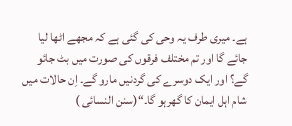ہے۔ میری طرف یہ وحی کی گئی ہے کہ مجھے اٹھا لیا جائے گا اور تم مختلف فرقوں کی صورت میں بٹ جائو گے؟ اور ایک دوسرے کی گردنیں مارو گے۔ اِن حالات میں شام اہل ایمان کا گھرہو گا۔“(سنن النسائی )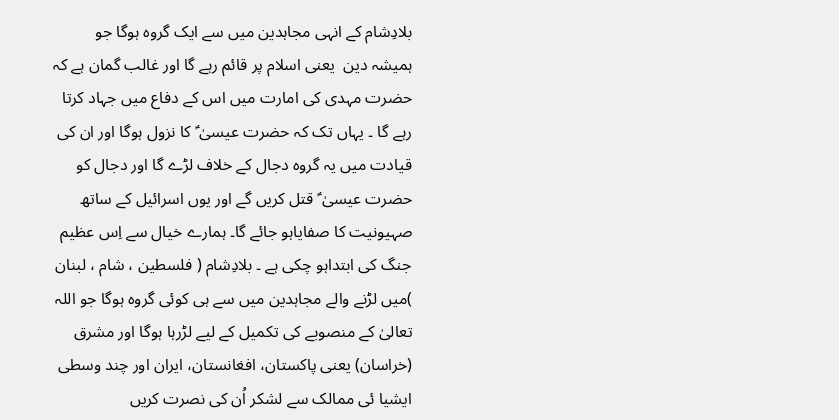بلادِشام کے انہی مجاہدین میں سے ایک گروہ ہوگا جو ہمیشہ دین  یعنی اسلام پر قائم رہے گا اور غالب گمان ہے کہ حضرت مہدی کی امارت میں اس کے دفاع میں جہاد کرتا رہے گا ۔ یہاں تک کہ حضرت عیسیٰ ؑ کا نزول ہوگا اور ان کی قیادت میں یہ گروہ دجال کے خلاف لڑے گا اور دجال کو حضرت عیسیٰ ؑ قتل کریں گے اور یوں اسرائیل کے ساتھ صہیونیت کا صفایاہو جائے گا۔ ہمارے خیال سے اِس عظیم جنگ کی ابتداہو چکی ہے ۔ بلادِشام ( فلسطین ، شام ، لبنان )میں لڑنے والے مجاہدین میں سے ہی کوئی گروہ ہوگا جو اللہ تعالیٰ کے منصوبے کی تکمیل کے لیے لڑرہا ہوگا اور مشرق (خراسان) یعنی پاکستان، افغانستان، ایران اور چند وسطی ایشیا ئی ممالک سے لشکر اُن کی نصرت کریں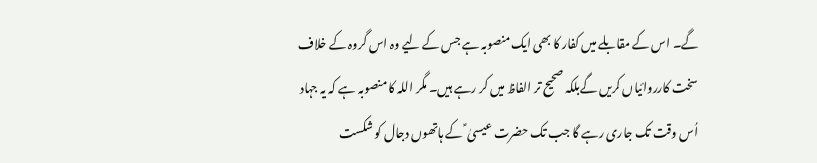گے۔ اس کے مقابلے میں کفار کا بھی ایک منصوبہ ہے جس کے لیے وہ اس گروہ کے خلاف سخت کارروائیاں کریں گےبلکہ صحیح تر الفاظ میں کر رہے ہیں۔ مگر اللہ کا منصوبہ ہے کہ یہ جہاد اُس وقت تک جاری رہے گا جب تک حضرت عیسیٰ ؑ کے ہاتھوں دجال کو شکست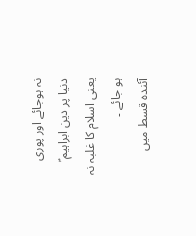نہ ہوجائے اور پوری دنیا پر دین ابراہیم ؑ یعنی اسلام کا غلبہ نہ ہو جائے ۔
آئندہ قسط میں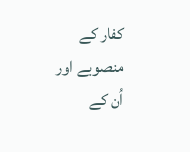کفار کے منصوبے اور اُن کے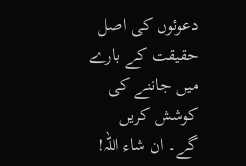دعوئوں کی اصل حقیقت کے بارے میں جاننے کی کوشش کریں گے۔ ان شاء اللہ!